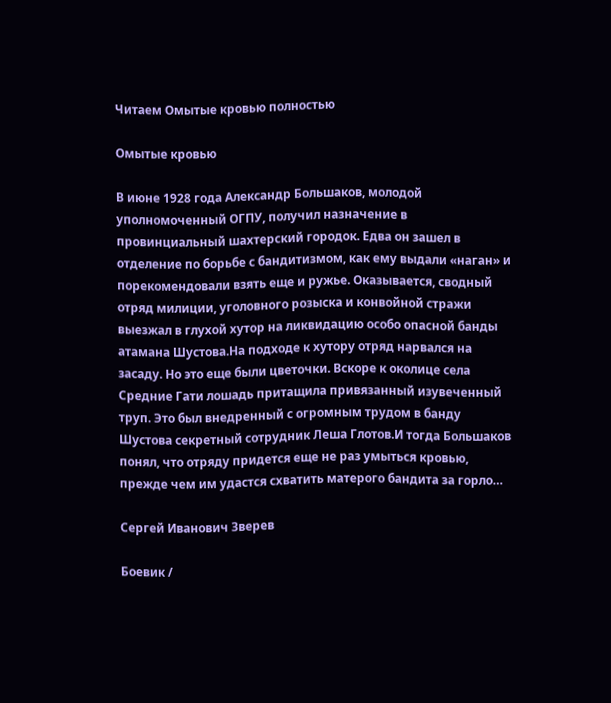Читаем Омытые кровью полностью

Омытые кровью

В июне 1928 года Александр Большаков, молодой уполномоченный ОГПУ, получил назначение в провинциальный шахтерский городок. Едва он зашел в отделение по борьбе с бандитизмом, как ему выдали «наган» и порекомендовали взять еще и ружье. Оказывается, сводный отряд милиции, уголовного розыска и конвойной стражи выезжал в глухой хутор на ликвидацию особо опасной банды атамана Шустова.На подходе к хутору отряд нарвался на засаду. Но это еще были цветочки. Вскоре к околице села Средние Гати лошадь притащила привязанный изувеченный труп. Это был внедренный с огромным трудом в банду Шустова секретный сотрудник Леша Глотов.И тогда Большаков понял, что отряду придется еще не раз умыться кровью, прежде чем им удастся схватить матерого бандита за горло…

Сергей Иванович Зверев

Боевик /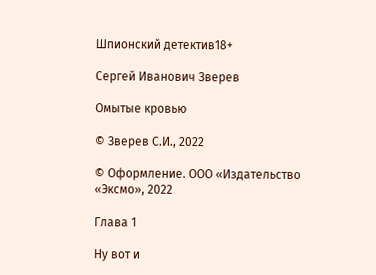Шпионский детектив18+

Сергей Иванович Зверев

Омытые кровью

© Зверев С.И., 2022

© Оформление. ООО «Издательство «Эксмо», 2022

Глава 1

Ну вот и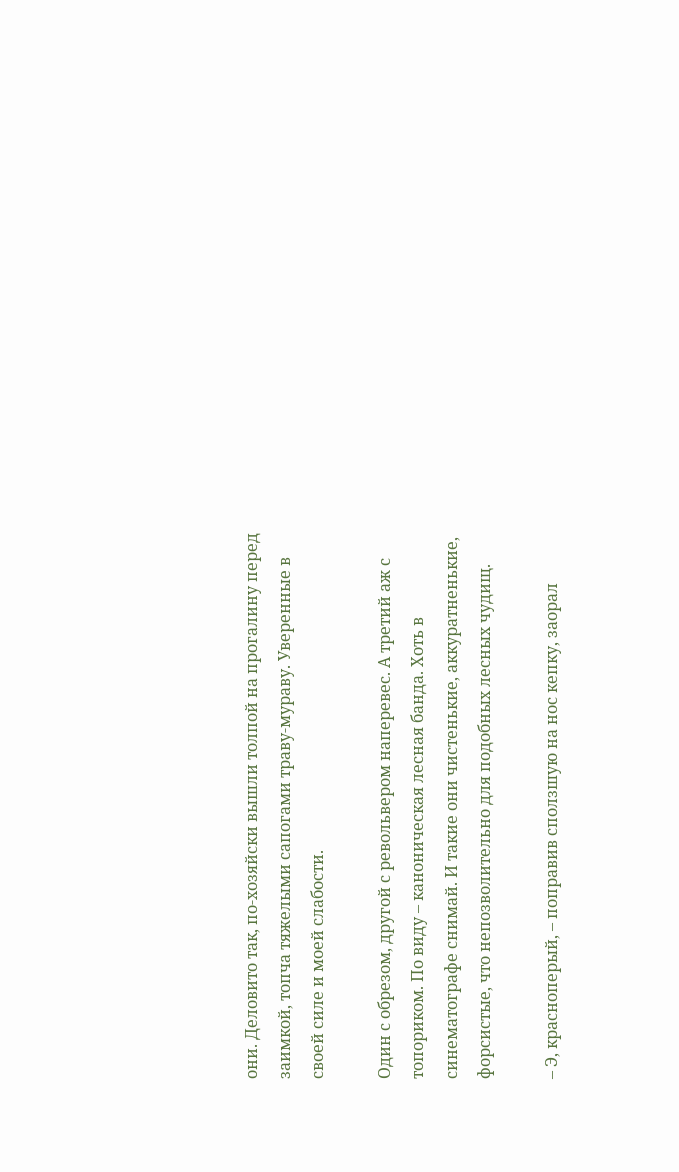они. Деловито так, по-хозяйски вышли толпой на прогалину перед заимкой, топча тяжелыми сапогами траву-мураву. Уверенные в своей силе и моей слабости.

Один с обрезом, другой с револьвером наперевес. А третий аж с топориком. По виду – каноническая лесная банда. Хоть в синематографе снимай. И такие они чистенькие, аккуратненькие, форсистые, что непозволительно для подобных лесных чудищ.

– Э, красноперый, – поправив сползшую на нос кепку, заорал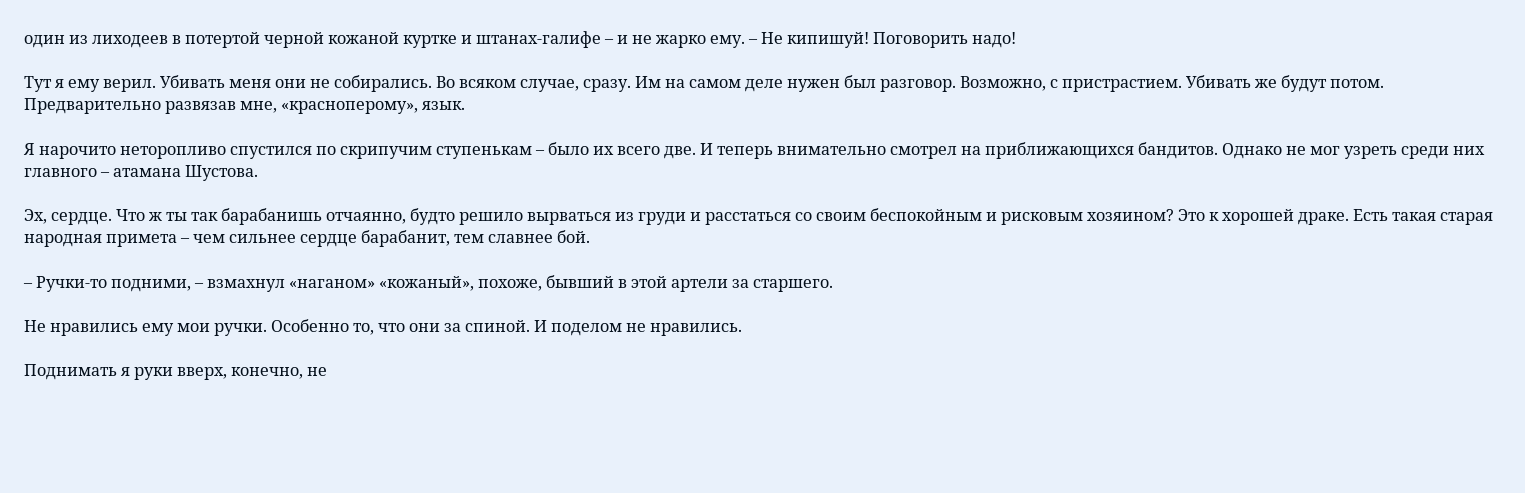один из лиходеев в потертой черной кожаной куртке и штанах-галифе – и не жарко ему. – Не кипишуй! Поговорить надо!

Тут я ему верил. Убивать меня они не собирались. Во всяком случае, сразу. Им на самом деле нужен был разговор. Возможно, с пристрастием. Убивать же будут потом. Предварительно развязав мне, «красноперому», язык.

Я нарочито неторопливо спустился по скрипучим ступенькам – было их всего две. И теперь внимательно смотрел на приближающихся бандитов. Однако не мог узреть среди них главного – атамана Шустова.

Эх, сердце. Что ж ты так барабанишь отчаянно, будто решило вырваться из груди и расстаться со своим беспокойным и рисковым хозяином? Это к хорошей драке. Есть такая старая народная примета – чем сильнее сердце барабанит, тем славнее бой.

– Ручки-то подними, – взмахнул «наганом» «кожаный», похоже, бывший в этой артели за старшего.

Не нравились ему мои ручки. Особенно то, что они за спиной. И поделом не нравились.

Поднимать я руки вверх, конечно, не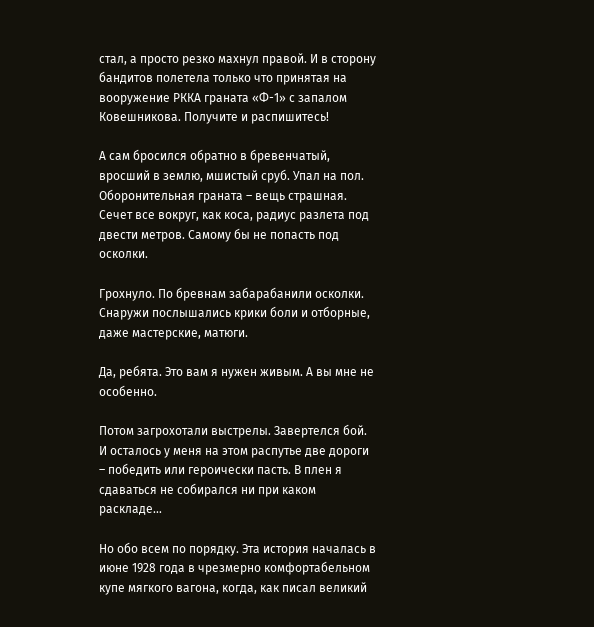стал, а просто резко махнул правой. И в сторону бандитов полетела только что принятая на вооружение РККА граната «Ф-1» с запалом Ковешникова. Получите и распишитесь!

А сам бросился обратно в бревенчатый, вросший в землю, мшистый сруб. Упал на пол. Оборонительная граната – вещь страшная. Сечет все вокруг, как коса, радиус разлета под двести метров. Самому бы не попасть под осколки.

Грохнуло. По бревнам забарабанили осколки. Снаружи послышались крики боли и отборные, даже мастерские, матюги.

Да, ребята. Это вам я нужен живым. А вы мне не особенно.

Потом загрохотали выстрелы. Завертелся бой. И осталось у меня на этом распутье две дороги – победить или героически пасть. В плен я сдаваться не собирался ни при каком раскладе…

Но обо всем по порядку. Эта история началась в июне 1928 года в чрезмерно комфортабельном купе мягкого вагона, когда, как писал великий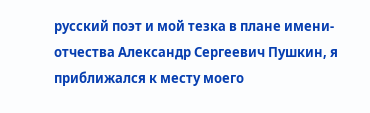русский поэт и мой тезка в плане имени-отчества Александр Сергеевич Пушкин, я приближался к месту моего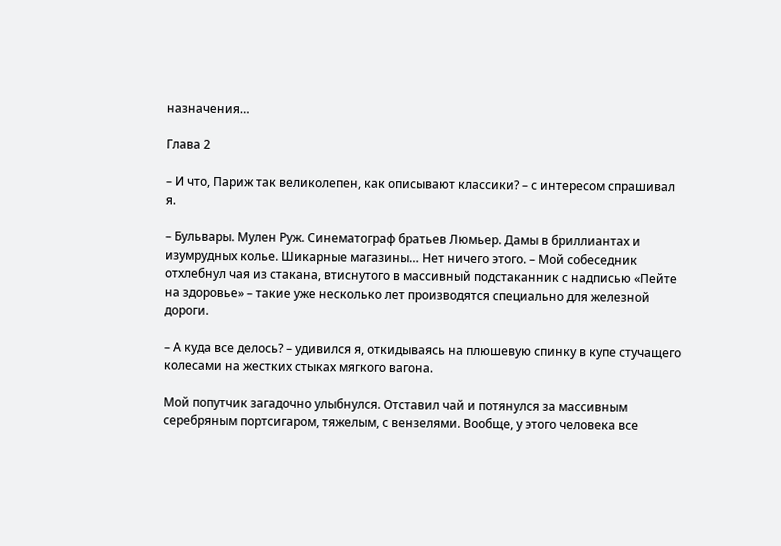назначения…

Глава 2

– И что, Париж так великолепен, как описывают классики? – с интересом спрашивал я.

– Бульвары. Мулен Руж. Синематограф братьев Люмьер. Дамы в бриллиантах и изумрудных колье. Шикарные магазины… Нет ничего этого. – Мой собеседник отхлебнул чая из стакана, втиснутого в массивный подстаканник с надписью «Пейте на здоровье» – такие уже несколько лет производятся специально для железной дороги.

– А куда все делось? – удивился я, откидываясь на плюшевую спинку в купе стучащего колесами на жестких стыках мягкого вагона.

Мой попутчик загадочно улыбнулся. Отставил чай и потянулся за массивным серебряным портсигаром, тяжелым, с вензелями. Вообще, у этого человека все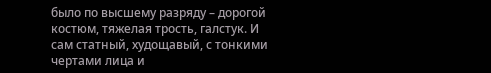было по высшему разряду – дорогой костюм, тяжелая трость, галстук. И сам статный, худощавый, с тонкими чертами лица и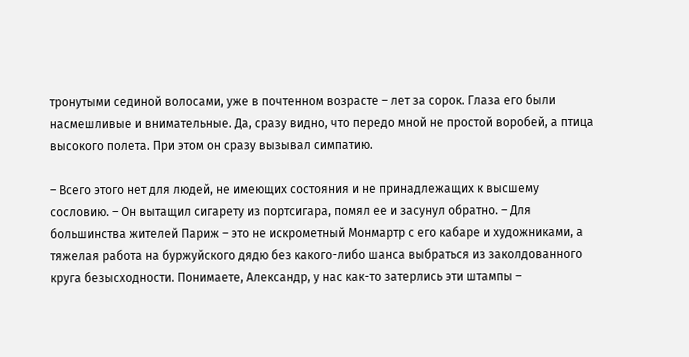тронутыми сединой волосами, уже в почтенном возрасте – лет за сорок. Глаза его были насмешливые и внимательные. Да, сразу видно, что передо мной не простой воробей, а птица высокого полета. При этом он сразу вызывал симпатию.

– Всего этого нет для людей, не имеющих состояния и не принадлежащих к высшему сословию. – Он вытащил сигарету из портсигара, помял ее и засунул обратно. – Для большинства жителей Париж – это не искрометный Монмартр с его кабаре и художниками, а тяжелая работа на буржуйского дядю без какого-либо шанса выбраться из заколдованного круга безысходности. Понимаете, Александр, у нас как-то затерлись эти штампы –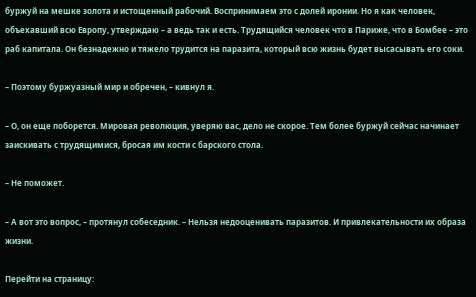буржуй на мешке золота и истощенный рабочий. Воспринимаем это с долей иронии. Но я как человек, объехавший всю Европу, утверждаю – а ведь так и есть. Трудящийся человек что в Париже, что в Бомбее – это раб капитала. Он безнадежно и тяжело трудится на паразита, который всю жизнь будет высасывать его соки.

– Поэтому буржуазный мир и обречен, – кивнул я.

– О, он еще поборется. Мировая революция, уверяю вас, дело не скорое. Тем более буржуй сейчас начинает заискивать с трудящимися, бросая им кости с барского стола.

– Не поможет.

– А вот это вопрос, – протянул собеседник. – Нельзя недооценивать паразитов. И привлекательности их образа жизни.

Перейти на страницу: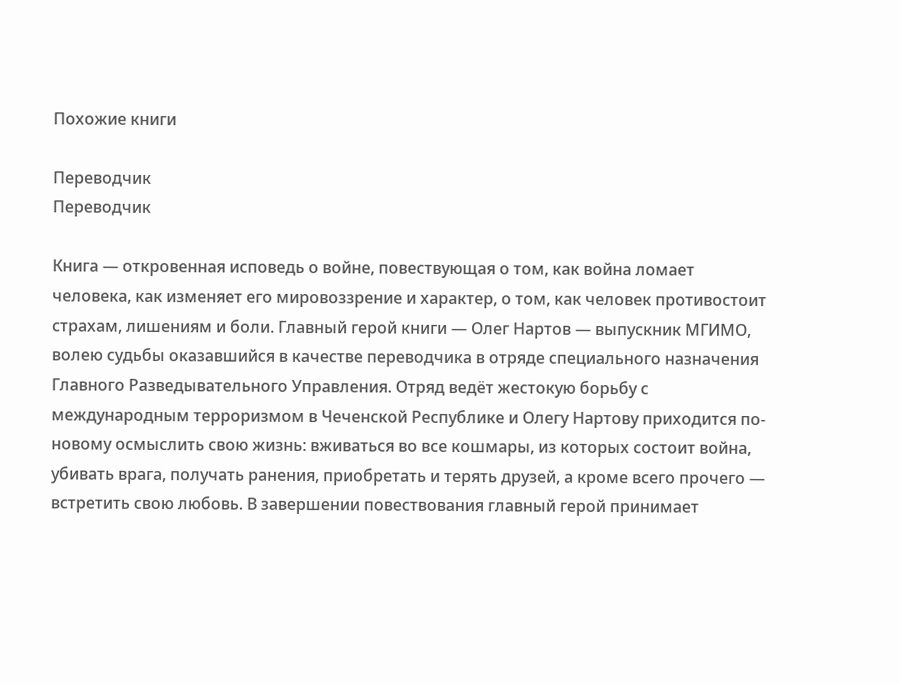Похожие книги

Переводчик
Переводчик

Книга — откровенная исповедь о войне, повествующая о том, как война ломает человека, как изменяет его мировоззрение и характер, о том, как человек противостоит страхам, лишениям и боли. Главный герой книги — Олег Нартов — выпускник МГИМО, волею судьбы оказавшийся в качестве переводчика в отряде специального назначения Главного Разведывательного Управления. Отряд ведёт жестокую борьбу с международным терроризмом в Чеченской Республике и Олегу Нартову приходится по-новому осмыслить свою жизнь: вживаться во все кошмары, из которых состоит война, убивать врага, получать ранения, приобретать и терять друзей, а кроме всего прочего — встретить свою любовь. В завершении повествования главный герой принимает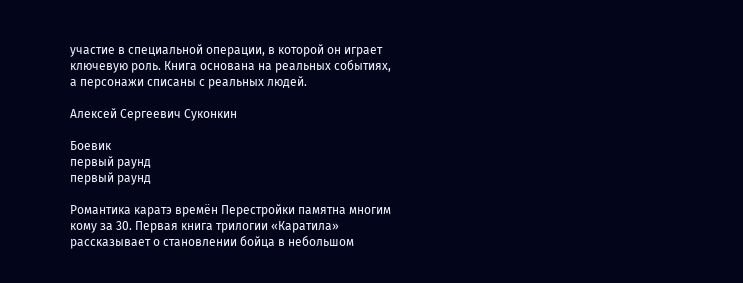участие в специальной операции, в которой он играет ключевую роль. Книга основана на реальных событиях, а персонажи списаны с реальных людей.

Алексей Сергеевич Суконкин

Боевик
первый раунд
первый раунд

Романтика каратэ времён Перестройки памятна многим кому за 30. Первая книга трилогии «Каратила» рассказывает о становлении бойца в небольшом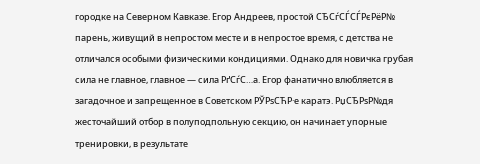городке на Северном Кавказе. Егор Андреев, простой СЂСѓСЃСЃРєРёР№ парень, живущий в непростом месте и в непростое время, с детства не отличался особыми физическими кондициями. Однако для новичка грубая сила не главное, главное — сила РґСѓС…а. Егор фанатично влюбляется в загадочное и запрещенное в Советском РЎРѕСЋР·е каратэ. РџСЂРѕР№дя жесточайший отбор в полуподпольную секцию, он начинает упорные тренировки, в результате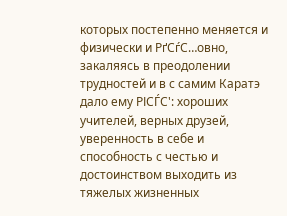которых постепенно меняется и физически и РґСѓС…овно, закаляясь в преодолении трудностей и в с самим Каратэ дало ему РІСЃС': хороших учителей, верных друзей, уверенность в себе и способность с честью и достоинством выходить из тяжелых жизненных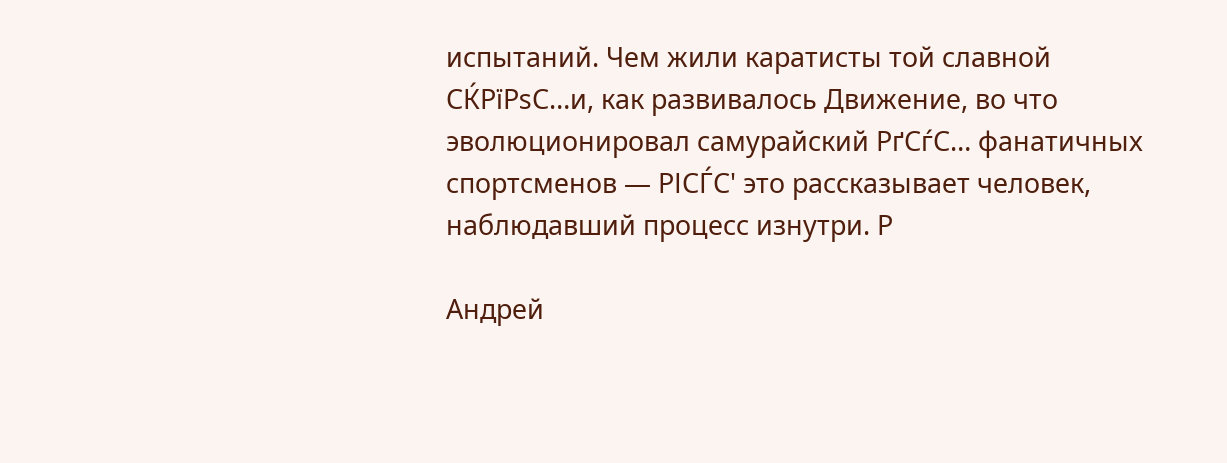испытаний. Чем жили каратисты той славной СЌРїРѕС…и, как развивалось Движение, во что эволюционировал самурайский РґСѓС… фанатичных спортсменов — РІСЃС' это рассказывает человек, наблюдавший процесс изнутри. Р

Андрей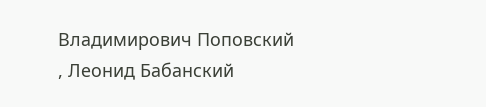Владимирович Поповский , Леонид Бабанский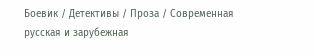Боевик / Детективы / Проза / Современная русская и зарубежная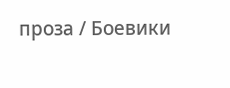проза / Боевики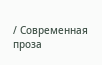/ Современная проза